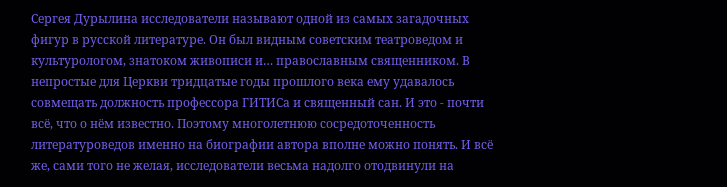Сергея Дурылина исследователи называют одной из самых загадочных фигур в русской литературе. Он был видным советским театроведом и культурологом, знатоком живописи и… православным священником. В непростые для Церкви тридцатые годы прошлого века ему удавалось совмещать должность профессора ГИТИСа и священный сан. И это - почти всё, что о нём известно. Поэтому многолетнюю сосредоточенность литературоведов именно на биографии автора вполне можно понять. И всё же, сами того не желая, исследователи весьма надолго отодвинули на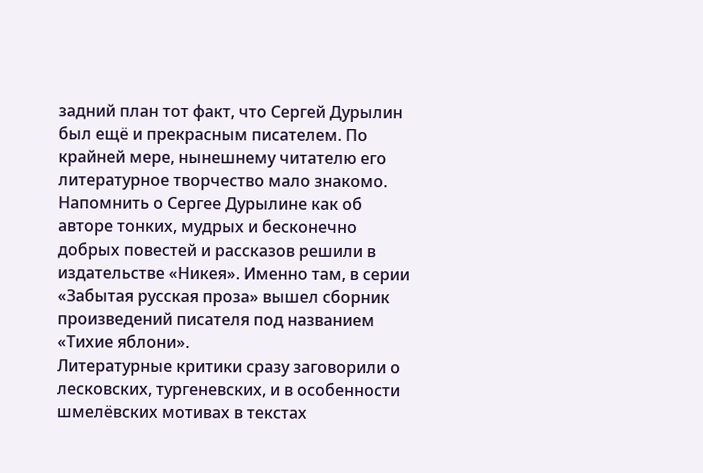задний план тот факт, что Сергей Дурылин был ещё и прекрасным писателем. По крайней мере, нынешнему читателю его литературное творчество мало знакомо. Напомнить о Сергее Дурылине как об авторе тонких, мудрых и бесконечно добрых повестей и рассказов решили в издательстве «Никея». Именно там, в серии «Забытая русская проза» вышел сборник произведений писателя под названием «Тихие яблони».
Литературные критики сразу заговорили о лесковских, тургеневских, и в особенности шмелёвских мотивах в текстах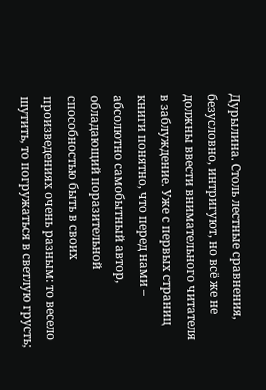Дурылина. Столь лестные сравнения, безусловно, интригуют, но всё же не должны ввести внимательного читателя в заблуждение. Уже с первых страниц книги понятно, что перед нами – абсолютно самобытный автор, обладающий поразительной способностью быть в своих произведениях очень разным: то весело шутить, то погружаться в светлую грусть;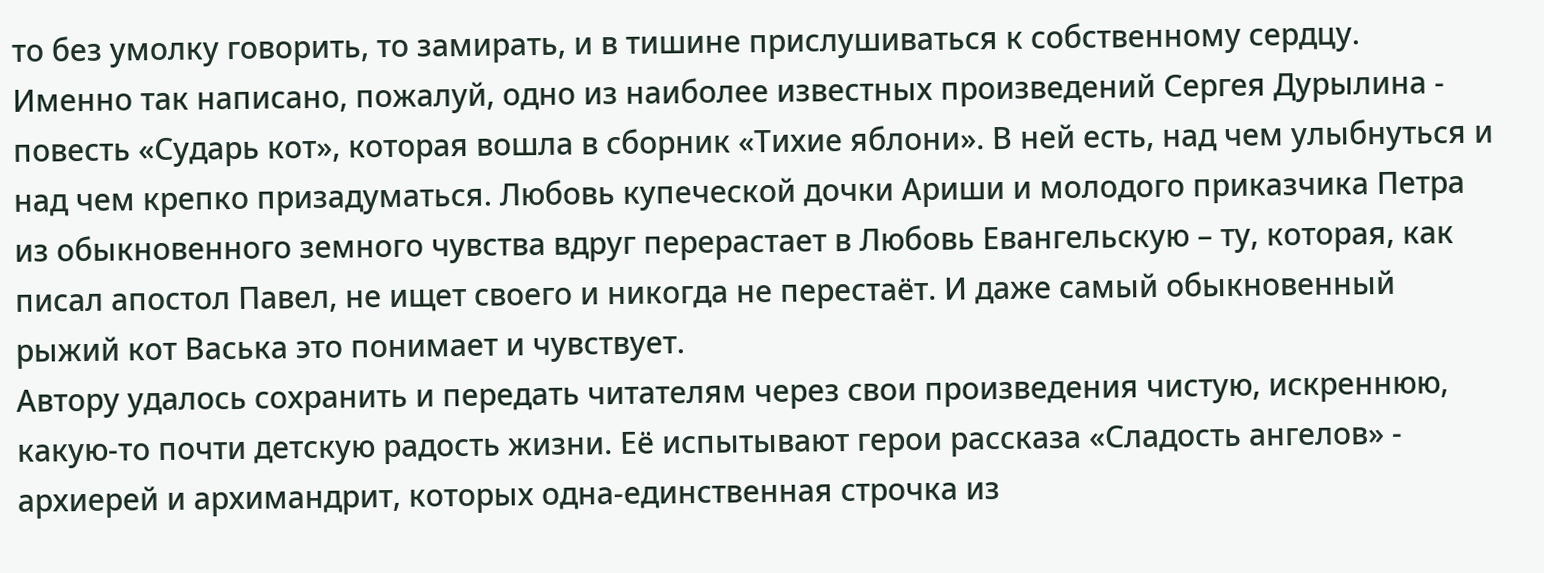то без умолку говорить, то замирать, и в тишине прислушиваться к собственному сердцу.
Именно так написано, пожалуй, одно из наиболее известных произведений Сергея Дурылина - повесть «Сударь кот», которая вошла в сборник «Тихие яблони». В ней есть, над чем улыбнуться и над чем крепко призадуматься. Любовь купеческой дочки Ариши и молодого приказчика Петра из обыкновенного земного чувства вдруг перерастает в Любовь Евангельскую – ту, которая, как писал апостол Павел, не ищет своего и никогда не перестаёт. И даже самый обыкновенный рыжий кот Васька это понимает и чувствует.
Автору удалось сохранить и передать читателям через свои произведения чистую, искреннюю, какую-то почти детскую радость жизни. Её испытывают герои рассказа «Сладость ангелов» - архиерей и архимандрит, которых одна-единственная строчка из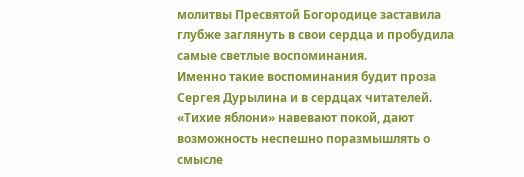молитвы Пресвятой Богородице заставила глубже заглянуть в свои сердца и пробудила самые светлые воспоминания.
Именно такие воспоминания будит проза Сергея Дурылина и в сердцах читателей. «Тихие яблони» навевают покой, дают возможность неспешно поразмышлять о смысле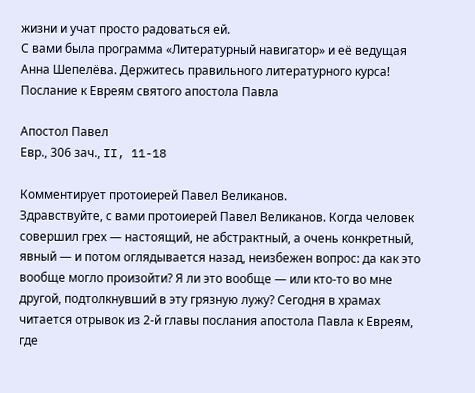жизни и учат просто радоваться ей.
С вами была программа «Литературный навигатор» и её ведущая Анна Шепелёва. Держитесь правильного литературного курса!
Послание к Евреям святого апостола Павла

Апостол Павел
Евр., 306 зач., II, 11-18

Комментирует протоиерей Павел Великанов.
Здравствуйте, с вами протоиерей Павел Великанов. Когда человек совершил грех — настоящий, не абстрактный, а очень конкретный, явный — и потом оглядывается назад, неизбежен вопрос: да как это вообще могло произойти? Я ли это вообще — или кто-то во мне другой, подтолкнувший в эту грязную лужу? Сегодня в храмах читается отрывок из 2-й главы послания апостола Павла к Евреям, где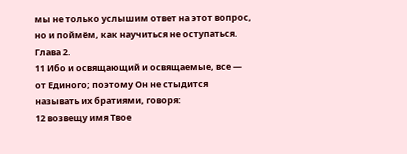мы не только услышим ответ на этот вопрос, но и поймём, как научиться не оступаться.
Глава 2.
11 Ибо и освящающий и освящаемые, все — от Единого; поэтому Он не стыдится называть их братиями, говоря:
12 возвещу имя Твое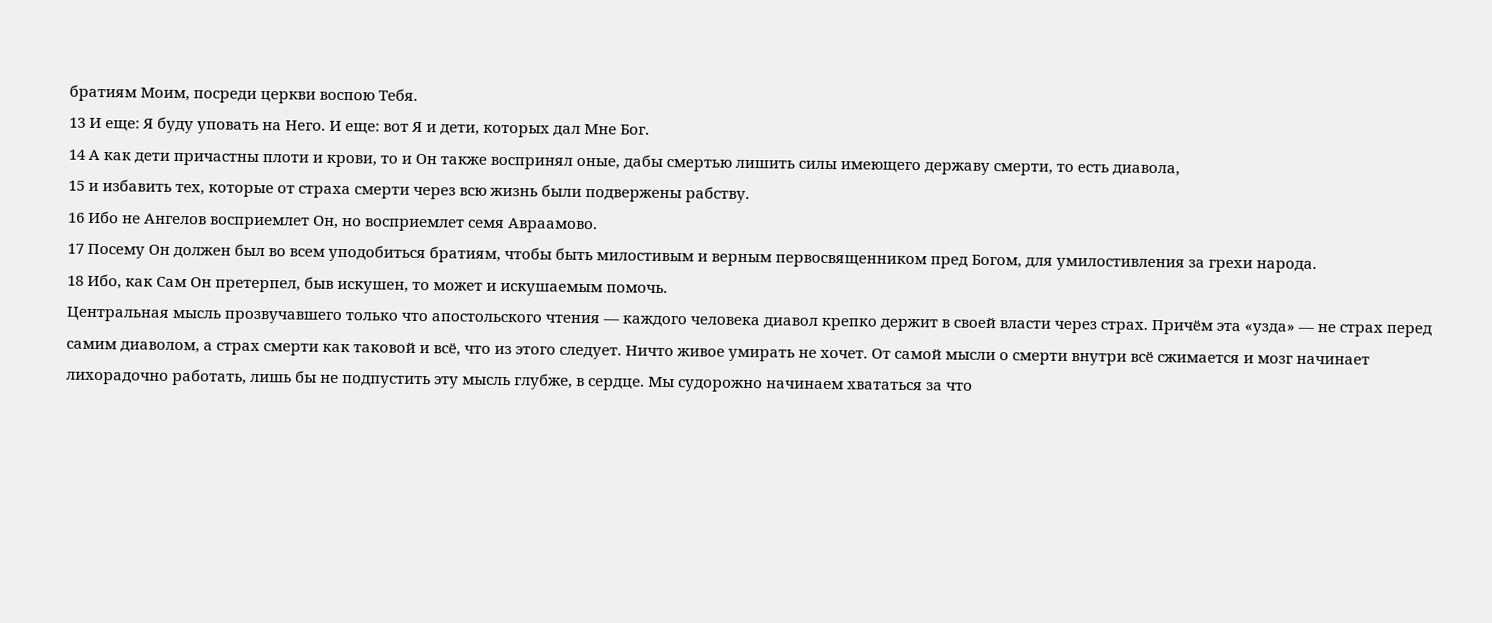братиям Моим, посреди церкви воспою Тебя.
13 И еще: Я буду уповать на Него. И еще: вот Я и дети, которых дал Мне Бог.
14 А как дети причастны плоти и крови, то и Он также воспринял оные, дабы смертью лишить силы имеющего державу смерти, то есть диавола,
15 и избавить тех, которые от страха смерти через всю жизнь были подвержены рабству.
16 Ибо не Ангелов восприемлет Он, но восприемлет семя Авраамово.
17 Посему Он должен был во всем уподобиться братиям, чтобы быть милостивым и верным первосвященником пред Богом, для умилостивления за грехи народа.
18 Ибо, как Сам Он претерпел, быв искушен, то может и искушаемым помочь.
Центральная мысль прозвучавшего только что апостольского чтения — каждого человека диавол крепко держит в своей власти через страх. Причём эта «узда» — не страх перед самим диаволом, а страх смерти как таковой и всё, что из этого следует. Ничто живое умирать не хочет. От самой мысли о смерти внутри всё сжимается и мозг начинает лихорадочно работать, лишь бы не подпустить эту мысль глубже, в сердце. Мы судорожно начинаем хвататься за что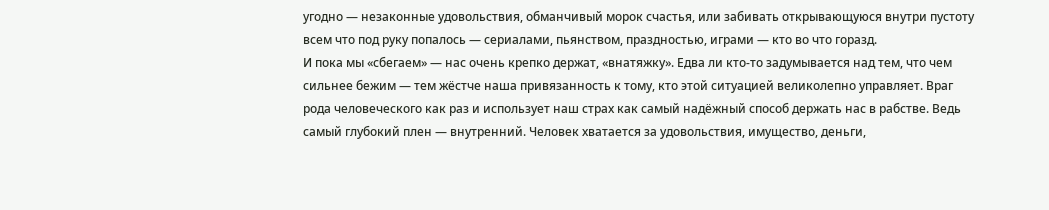угодно — незаконные удовольствия, обманчивый морок счастья, или забивать открывающуюся внутри пустоту всем что под руку попалось — сериалами, пьянством, праздностью, играми — кто во что горазд.
И пока мы «сбегаем» — нас очень крепко держат, «внатяжку». Едва ли кто-то задумывается над тем, что чем сильнее бежим — тем жёстче наша привязанность к тому, кто этой ситуацией великолепно управляет. Враг рода человеческого как раз и использует наш страх как самый надёжный способ держать нас в рабстве. Ведь самый глубокий плен — внутренний. Человек хватается за удовольствия, имущество, деньги,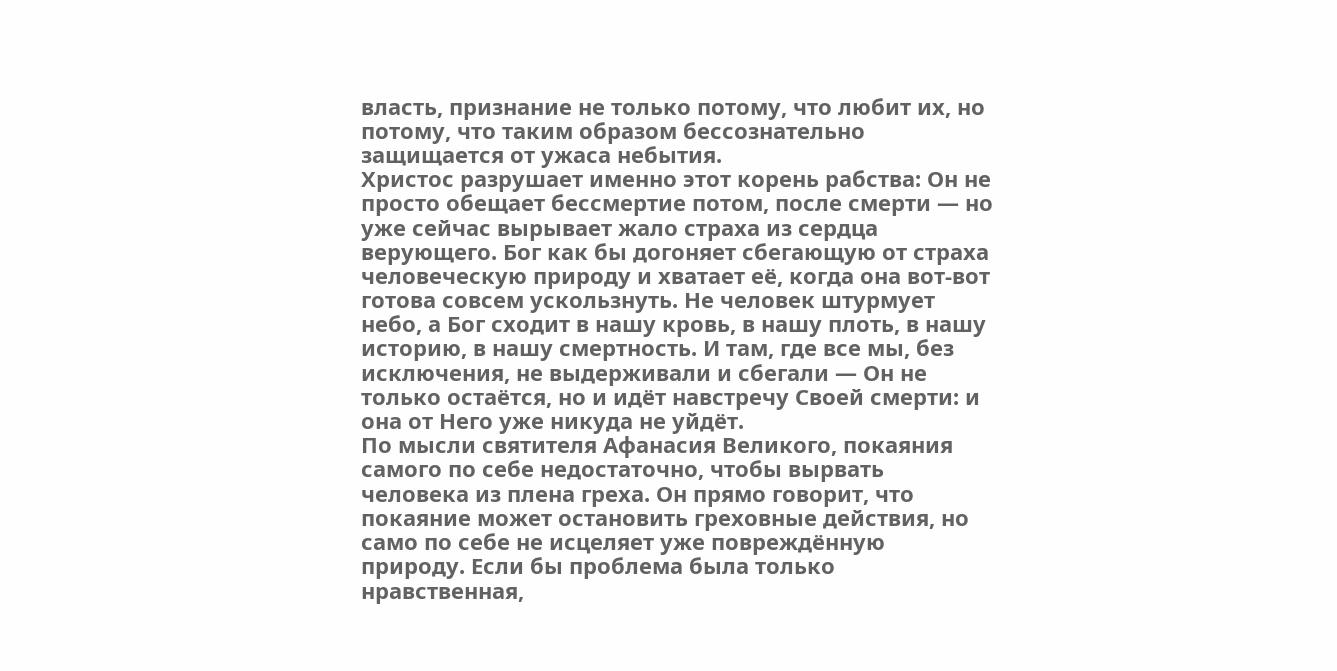власть, признание не только потому, что любит их, но потому, что таким образом бессознательно защищается от ужаса небытия.
Христос разрушает именно этот корень рабства: Он не просто обещает бессмертие потом, после смерти — но уже сейчас вырывает жало страха из сердца верующего. Бог как бы догоняет сбегающую от страха человеческую природу и хватает её, когда она вот-вот готова совсем ускользнуть. Не человек штурмует небо, а Бог сходит в нашу кровь, в нашу плоть, в нашу историю, в нашу смертность. И там, где все мы, без исключения, не выдерживали и сбегали — Он не только остаётся, но и идёт навстречу Своей смерти: и она от Него уже никуда не уйдёт.
По мысли святителя Афанасия Великого, покаяния самого по себе недостаточно, чтобы вырвать человека из плена греха. Он прямо говорит, что покаяние может остановить греховные действия, но само по себе не исцеляет уже повреждённую природу. Если бы проблема была только нравственная,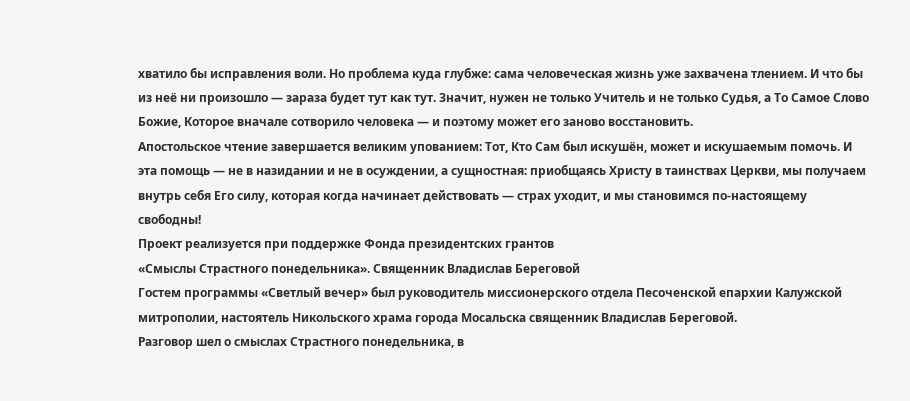хватило бы исправления воли. Но проблема куда глубже: сама человеческая жизнь уже захвачена тлением. И что бы из неё ни произошло — зараза будет тут как тут. Значит, нужен не только Учитель и не только Судья, а То Самое Слово Божие, Которое вначале сотворило человека — и поэтому может его заново восстановить.
Апостольское чтение завершается великим упованием: Тот, Кто Сам был искушён, может и искушаемым помочь. И эта помощь — не в назидании и не в осуждении, а сущностная: приобщаясь Христу в таинствах Церкви, мы получаем внутрь себя Его силу, которая когда начинает действовать — страх уходит, и мы становимся по-настоящему свободны!
Проект реализуется при поддержке Фонда президентских грантов
«Смыслы Страстного понедельника». Священник Владислав Береговой
Гостем программы «Светлый вечер» был руководитель миссионерского отдела Песоченской епархии Калужской митрополии, настоятель Никольского храма города Мосальска священник Владислав Береговой.
Разговор шел о смыслах Страстного понедельника, в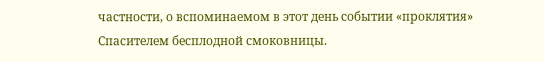частности, о вспоминаемом в этот день событии «проклятия» Спасителем бесплодной смоковницы.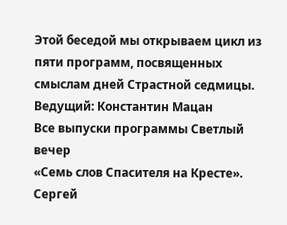Этой беседой мы открываем цикл из пяти программ, посвященных смыслам дней Страстной седмицы.
Ведущий: Константин Мацан
Все выпуски программы Светлый вечер
«Семь слов Спасителя на Кресте». Сергей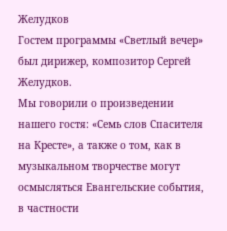Желудков
Гостем программы «Светлый вечер» был дирижер, композитор Сергей Желудков.
Мы говорили о произведении нашего гостя: «Семь слов Спасителя на Кресте», а также о том, как в музыкальном творчестве могут осмысляться Евангельские события, в частности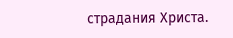страдания Христа.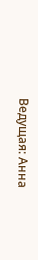Ведущая: Анна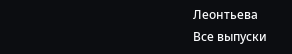Леонтьева
Все выпуски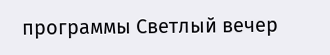программы Светлый вечер